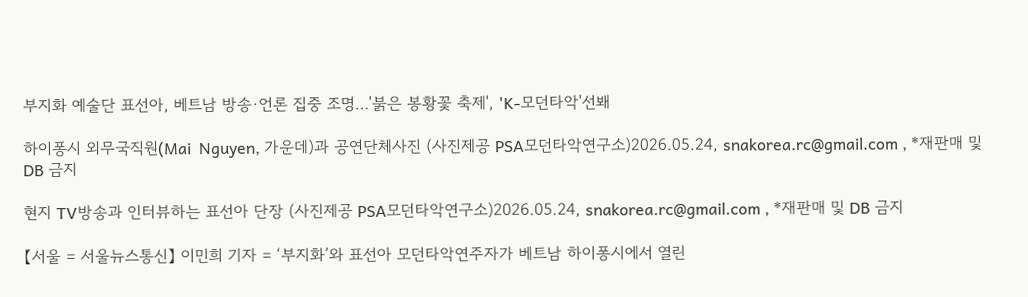부지화 예술단 표선아, 베트남 방송·언론 집중 조명…'붉은 봉황꽃 축제', 'K-모던타악'선봬

하이퐁시 외무국직원(Mai  Nguyen, 가운데)과 공연단체사진 (사진제공 PSA모던타악연구소)2026.05.24, snakorea.rc@gmail.com , *재판매 및 DB 금지

현지 TV방송과 인터뷰하는 표선아 단장 (사진제공 PSA모던타악연구소)2026.05.24, snakorea.rc@gmail.com , *재판매 및 DB 금지

【서울 = 서울뉴스통신】 이민희 기자 = ‘부지화’와 표선아 모던타악연주자가 베트남 하이퐁시에서 열린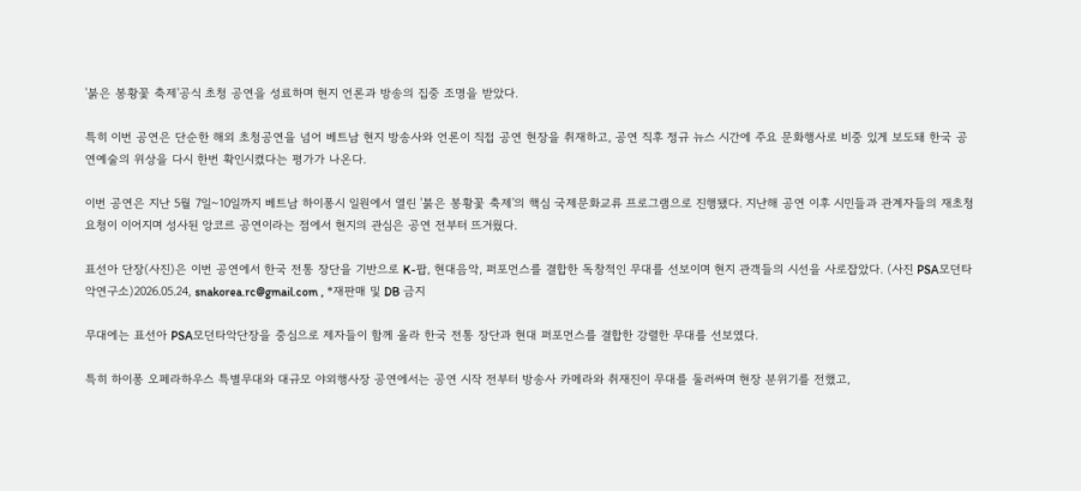'붉은 봉황꽃 축제'공식 초청 공연을 성료하며 현지 언론과 방송의 집중 조명을 받았다.

특히 이번 공연은 단순한 해외 초청공연을 넘어 베트남 현지 방송사와 언론이 직접 공연 현장을 취재하고, 공연 직후 정규 뉴스 시간에 주요 문화행사로 비중 있게 보도돼 한국 공연예술의 위상을 다시 한번 확인시켰다는 평가가 나온다.

이번 공연은 지난 5월 7일~10일까지 베트남 하이퐁시 일원에서 열린 '붉은 봉황꽃 축제'의 핵심 국제문화교류 프로그램으로 진행됐다. 지난해 공연 이후 시민들과 관계자들의 재초청 요청이 이어지며 성사된 앙코르 공연이라는 점에서 현지의 관심은 공연 전부터 뜨거웠다.

표선아 단장(사진)은 이번 공연에서 한국 전통 장단을 기반으로 K-팝, 현대음악, 퍼포먼스를 결합한 독창적인 무대를 선보이며 현지 관객들의 시선을 사로잡았다. (사진 PSA모던타악연구소)2026.05.24, snakorea.rc@gmail.com , *재판매 및 DB 금지

무대에는 표선아 PSA모던타악단장을 중심으로 제자들이 함께 올라 한국 전통 장단과 현대 퍼포먼스를 결합한 강렬한 무대를 선보였다.

특히 하이퐁 오페라하우스 특별무대와 대규모 야외행사장 공연에서는 공연 시작 전부터 방송사 카메라와 취재진이 무대를 둘러싸며 현장 분위기를 전했고,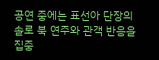공연 중에는 표선아 단장의 솔로 북 연주와 관객 반응을 집중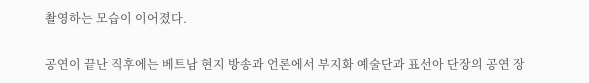촬영하는 모습이 이어졌다.

공연이 끝난 직후에는 베트남 현지 방송과 언론에서 부지화 예술단과 표선아 단장의 공연 장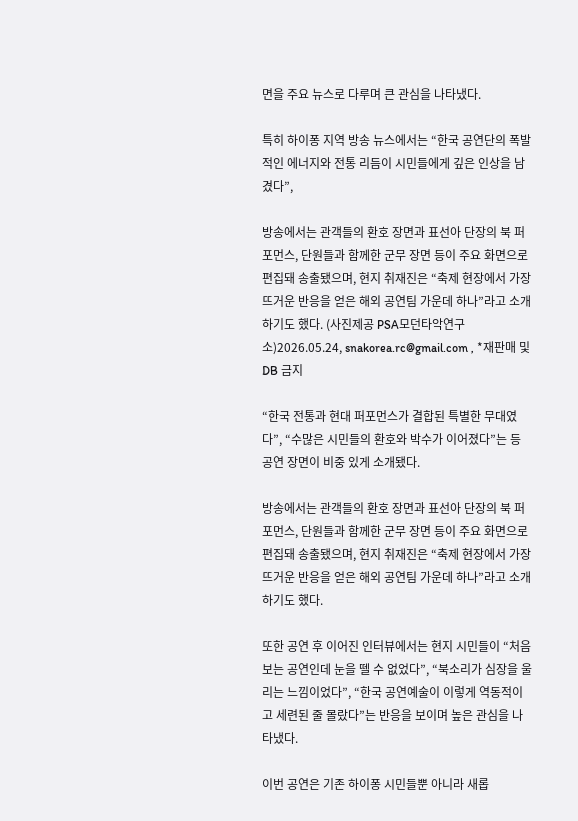면을 주요 뉴스로 다루며 큰 관심을 나타냈다.

특히 하이퐁 지역 방송 뉴스에서는 “한국 공연단의 폭발적인 에너지와 전통 리듬이 시민들에게 깊은 인상을 남겼다”,

방송에서는 관객들의 환호 장면과 표선아 단장의 북 퍼포먼스, 단원들과 함께한 군무 장면 등이 주요 화면으로 편집돼 송출됐으며, 현지 취재진은 “축제 현장에서 가장 뜨거운 반응을 얻은 해외 공연팀 가운데 하나”라고 소개하기도 했다. (사진제공 PSA모던타악연구소)2026.05.24, snakorea.rc@gmail.com , *재판매 및 DB 금지

“한국 전통과 현대 퍼포먼스가 결합된 특별한 무대였다”, “수많은 시민들의 환호와 박수가 이어졌다”는 등 공연 장면이 비중 있게 소개됐다.

방송에서는 관객들의 환호 장면과 표선아 단장의 북 퍼포먼스, 단원들과 함께한 군무 장면 등이 주요 화면으로 편집돼 송출됐으며, 현지 취재진은 “축제 현장에서 가장 뜨거운 반응을 얻은 해외 공연팀 가운데 하나”라고 소개하기도 했다.

또한 공연 후 이어진 인터뷰에서는 현지 시민들이 “처음 보는 공연인데 눈을 뗄 수 없었다”, “북소리가 심장을 울리는 느낌이었다”, “한국 공연예술이 이렇게 역동적이고 세련된 줄 몰랐다”는 반응을 보이며 높은 관심을 나타냈다.

이번 공연은 기존 하이퐁 시민들뿐 아니라 새롭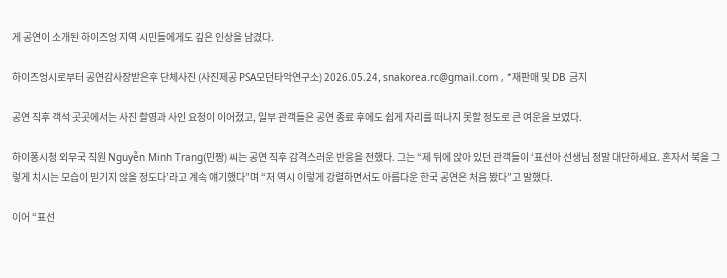게 공연이 소개된 하이즈엉 지역 시민들에게도 깊은 인상을 남겼다.

하이즈엉시로부터 공연감사장받은후 단체사진 (사진제공 PSA모던타악연구소) 2026.05.24, snakorea.rc@gmail.com , *재판매 및 DB 금지

공연 직후 객석 곳곳에서는 사진 촬영과 사인 요청이 이어졌고, 일부 관객들은 공연 종료 후에도 쉽게 자리를 떠나지 못할 정도로 큰 여운을 보였다.

하이퐁시청 외무국 직원 Nguyễn Minh Trang(민짱) 씨는 공연 직후 감격스러운 반응을 전했다. 그는 “제 뒤에 앉아 있던 관객들이 ‘표선아 선생님 정말 대단하세요. 혼자서 북을 그렇게 치시는 모습이 믿기지 않을 정도다’라고 계속 얘기했다”며 “저 역시 이렇게 강렬하면서도 아름다운 한국 공연은 처음 봤다”고 말했다.

이어 “표선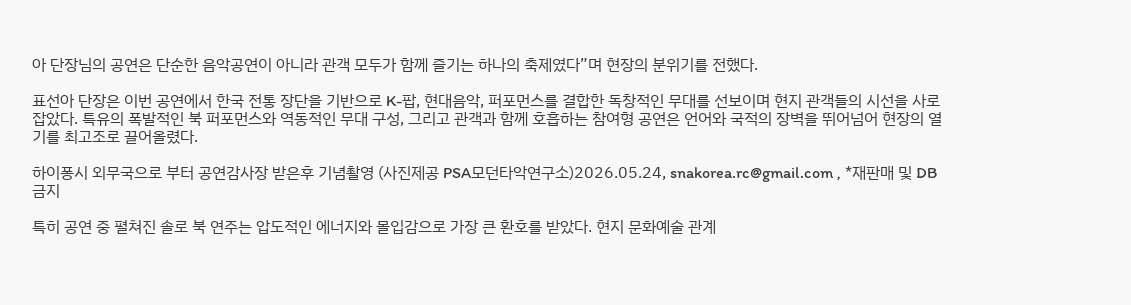아 단장님의 공연은 단순한 음악공연이 아니라 관객 모두가 함께 즐기는 하나의 축제였다”며 현장의 분위기를 전했다.

표선아 단장은 이번 공연에서 한국 전통 장단을 기반으로 K-팝, 현대음악, 퍼포먼스를 결합한 독창적인 무대를 선보이며 현지 관객들의 시선을 사로잡았다. 특유의 폭발적인 북 퍼포먼스와 역동적인 무대 구성, 그리고 관객과 함께 호흡하는 참여형 공연은 언어와 국적의 장벽을 뛰어넘어 현장의 열기를 최고조로 끌어올렸다.

하이퐁시 외무국으로 부터 공연감사장 받은후 기념촬영 (사진제공 PSA모던타악연구소)2026.05.24, snakorea.rc@gmail.com , *재판매 및 DB 금지

특히 공연 중 펼쳐진 솔로 북 연주는 압도적인 에너지와 몰입감으로 가장 큰 환호를 받았다. 현지 문화예술 관계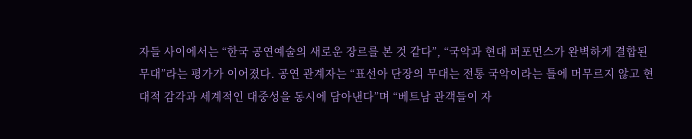자들 사이에서는 “한국 공연예술의 새로운 장르를 본 것 같다”, “국악과 현대 퍼포먼스가 완벽하게 결합된 무대”라는 평가가 이어졌다. 공연 관계자는 “표선아 단장의 무대는 전통 국악이라는 틀에 머무르지 않고 현대적 감각과 세계적인 대중성을 동시에 담아낸다”며 “베트남 관객들이 자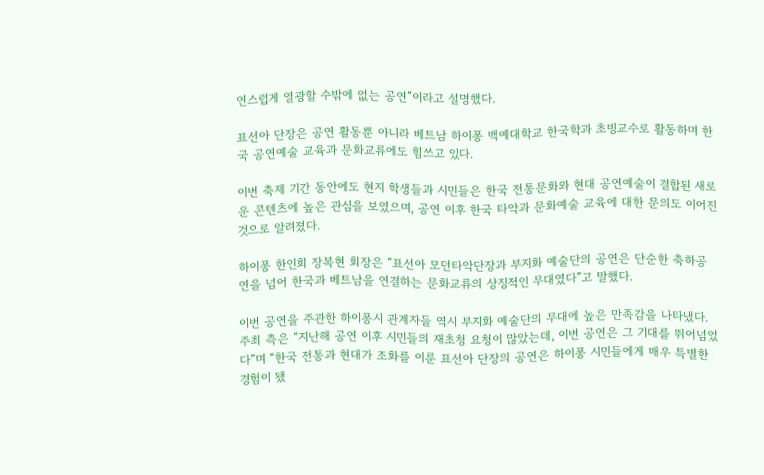연스럽게 열광할 수밖에 없는 공연”이라고 설명했다.

표선아 단장은 공연 활동뿐 아니라 베트남 하이퐁 백예대학교 한국학과 초빙교수로 활동하며 한국 공연예술 교육과 문화교류에도 힘쓰고 있다.

이번 축제 기간 동안에도 현지 학생들과 시민들은 한국 전통문화와 현대 공연예술이 결합된 새로운 콘텐츠에 높은 관심을 보였으며, 공연 이후 한국 타악과 문화예술 교육에 대한 문의도 이어진 것으로 알려졌다.

하이퐁 한인회 장복현 회장은 “표선아 모던타악단장과 부지화 예술단의 공연은 단순한 축하공연을 넘어 한국과 베트남을 연결하는 문화교류의 상징적인 무대였다”고 말했다.

이번 공연을 주관한 하이퐁시 관계자들 역시 부지화 예술단의 무대에 높은 만족감을 나타냈다. 주최 측은 “지난해 공연 이후 시민들의 재초청 요청이 많았는데, 이번 공연은 그 기대를 뛰어넘었다”며 “한국 전통과 현대가 조화를 이룬 표선아 단장의 공연은 하이퐁 시민들에게 매우 특별한 경험이 됐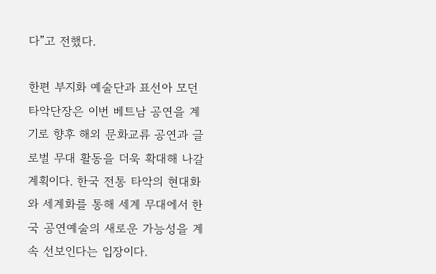다”고 전했다.

한편 부지화 예술단과 표선아 모던타악단장은 이번 베트남 공연을 계기로 향후 해외 문화교류 공연과 글로벌 무대 활동을 더욱 확대해 나갈 계획이다. 한국 전통 타악의 현대화와 세계화를 통해 세계 무대에서 한국 공연예술의 새로운 가능성을 계속 선보인다는 입장이다.